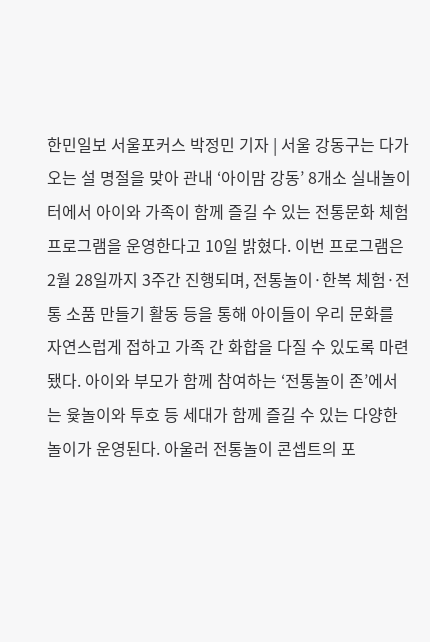한민일보 서울포커스 박정민 기자 | 서울 강동구는 다가오는 설 명절을 맞아 관내 ‘아이맘 강동’ 8개소 실내놀이터에서 아이와 가족이 함께 즐길 수 있는 전통문화 체험 프로그램을 운영한다고 10일 밝혔다. 이번 프로그램은 2월 28일까지 3주간 진행되며, 전통놀이·한복 체험·전통 소품 만들기 활동 등을 통해 아이들이 우리 문화를 자연스럽게 접하고 가족 간 화합을 다질 수 있도록 마련됐다. 아이와 부모가 함께 참여하는 ‘전통놀이 존’에서는 윷놀이와 투호 등 세대가 함께 즐길 수 있는 다양한 놀이가 운영된다. 아울러 전통놀이 콘셉트의 포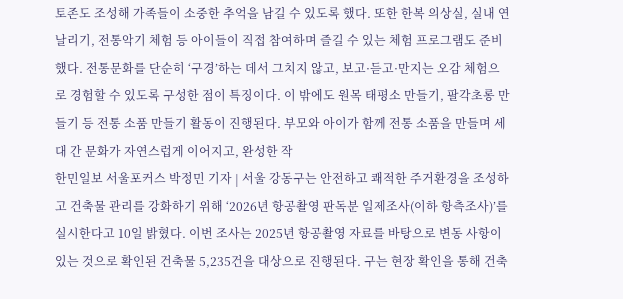토존도 조성해 가족들이 소중한 추억을 남길 수 있도록 했다. 또한 한복 의상실, 실내 연날리기, 전통악기 체험 등 아이들이 직접 참여하며 즐길 수 있는 체험 프로그램도 준비했다. 전통문화를 단순히 ‘구경’하는 데서 그치지 않고, 보고·듣고·만지는 오감 체험으로 경험할 수 있도록 구성한 점이 특징이다. 이 밖에도 원목 태평소 만들기, 팔각초롱 만들기 등 전통 소품 만들기 활동이 진행된다. 부모와 아이가 함께 전통 소품을 만들며 세대 간 문화가 자연스럽게 이어지고, 완성한 작
한민일보 서울포커스 박정민 기자 | 서울 강동구는 안전하고 쾌적한 주거환경을 조성하고 건축물 관리를 강화하기 위해 ‘2026년 항공촬영 판독분 일제조사(이하 항측조사)’를 실시한다고 10일 밝혔다. 이번 조사는 2025년 항공촬영 자료를 바탕으로 변동 사항이 있는 것으로 확인된 건축물 5,235건을 대상으로 진행된다. 구는 현장 확인을 통해 건축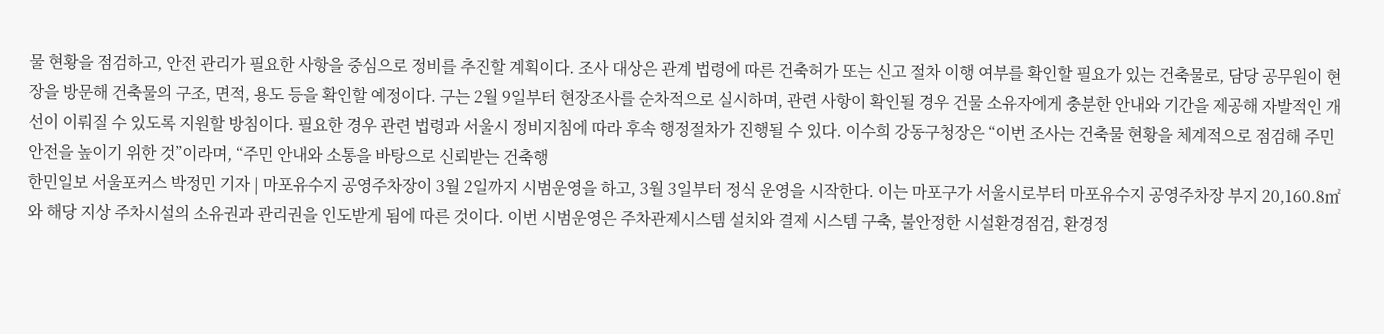물 현황을 점검하고, 안전 관리가 필요한 사항을 중심으로 정비를 추진할 계획이다. 조사 대상은 관계 법령에 따른 건축허가 또는 신고 절차 이행 여부를 확인할 필요가 있는 건축물로, 담당 공무원이 현장을 방문해 건축물의 구조, 면적, 용도 등을 확인할 예정이다. 구는 2월 9일부터 현장조사를 순차적으로 실시하며, 관련 사항이 확인될 경우 건물 소유자에게 충분한 안내와 기간을 제공해 자발적인 개선이 이뤄질 수 있도록 지원할 방침이다. 필요한 경우 관련 법령과 서울시 정비지침에 따라 후속 행정절차가 진행될 수 있다. 이수희 강동구청장은 “이번 조사는 건축물 현황을 체계적으로 점검해 주민 안전을 높이기 위한 것”이라며, “주민 안내와 소통을 바탕으로 신뢰받는 건축행
한민일보 서울포커스 박정민 기자 | 마포유수지 공영주차장이 3월 2일까지 시범운영을 하고, 3월 3일부터 정식 운영을 시작한다. 이는 마포구가 서울시로부터 마포유수지 공영주차장 부지 20,160.8㎡와 해당 지상 주차시설의 소유권과 관리권을 인도받게 됨에 따른 것이다. 이번 시범운영은 주차관제시스템 설치와 결제 시스템 구축, 불안정한 시설환경점검, 환경정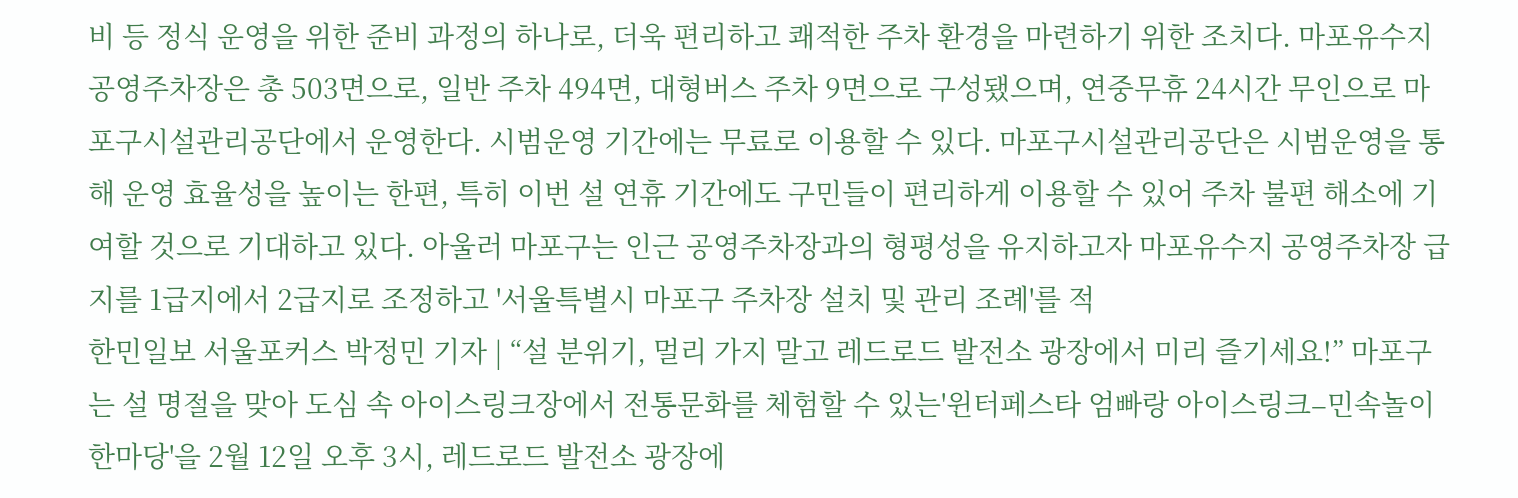비 등 정식 운영을 위한 준비 과정의 하나로, 더욱 편리하고 쾌적한 주차 환경을 마련하기 위한 조치다. 마포유수지 공영주차장은 총 503면으로, 일반 주차 494면, 대형버스 주차 9면으로 구성됐으며, 연중무휴 24시간 무인으로 마포구시설관리공단에서 운영한다. 시범운영 기간에는 무료로 이용할 수 있다. 마포구시설관리공단은 시범운영을 통해 운영 효율성을 높이는 한편, 특히 이번 설 연휴 기간에도 구민들이 편리하게 이용할 수 있어 주차 불편 해소에 기여할 것으로 기대하고 있다. 아울러 마포구는 인근 공영주차장과의 형평성을 유지하고자 마포유수지 공영주차장 급지를 1급지에서 2급지로 조정하고 '서울특별시 마포구 주차장 설치 및 관리 조례'를 적
한민일보 서울포커스 박정민 기자 | “설 분위기, 멀리 가지 말고 레드로드 발전소 광장에서 미리 즐기세요!” 마포구는 설 명절을 맞아 도심 속 아이스링크장에서 전통문화를 체험할 수 있는'윈터페스타 엄빠랑 아이스링크–민속놀이 한마당'을 2월 12일 오후 3시, 레드로드 발전소 광장에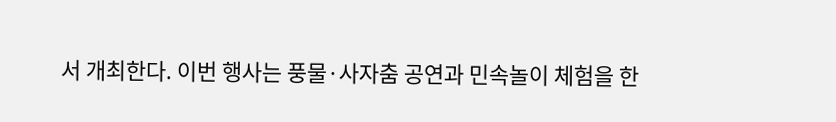서 개최한다. 이번 행사는 풍물·사자춤 공연과 민속놀이 체험을 한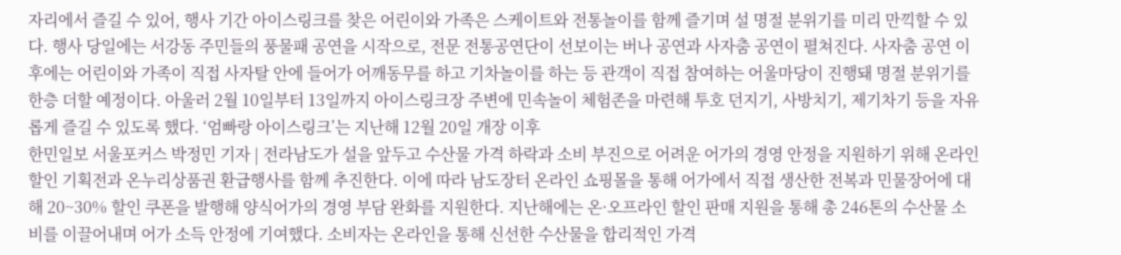자리에서 즐길 수 있어, 행사 기간 아이스링크를 찾은 어린이와 가족은 스케이트와 전통놀이를 함께 즐기며 설 명절 분위기를 미리 만끽할 수 있다. 행사 당일에는 서강동 주민들의 풍물패 공연을 시작으로, 전문 전통공연단이 선보이는 버나 공연과 사자춤 공연이 펼쳐진다. 사자춤 공연 이후에는 어린이와 가족이 직접 사자탈 안에 들어가 어깨동무를 하고 기차놀이를 하는 등 관객이 직접 참여하는 어울마당이 진행돼 명절 분위기를 한층 더할 예정이다. 아울러 2월 10일부터 13일까지 아이스링크장 주변에 민속놀이 체험존을 마련해 투호 던지기, 사방치기, 제기차기 등을 자유롭게 즐길 수 있도록 했다. ‘엄빠랑 아이스링크’는 지난해 12월 20일 개장 이후
한민일보 서울포커스 박정민 기자 | 전라남도가 설을 앞두고 수산물 가격 하락과 소비 부진으로 어려운 어가의 경영 안정을 지원하기 위해 온라인 할인 기획전과 온누리상품권 환급행사를 함께 추진한다. 이에 따라 남도장터 온라인 쇼핑몰을 통해 어가에서 직접 생산한 전복과 민물장어에 대해 20~30% 할인 쿠폰을 발행해 양식어가의 경영 부담 완화를 지원한다. 지난해에는 온·오프라인 할인 판매 지원을 통해 총 246톤의 수산물 소비를 이끌어내며 어가 소득 안정에 기여했다. 소비자는 온라인을 통해 신선한 수산물을 합리적인 가격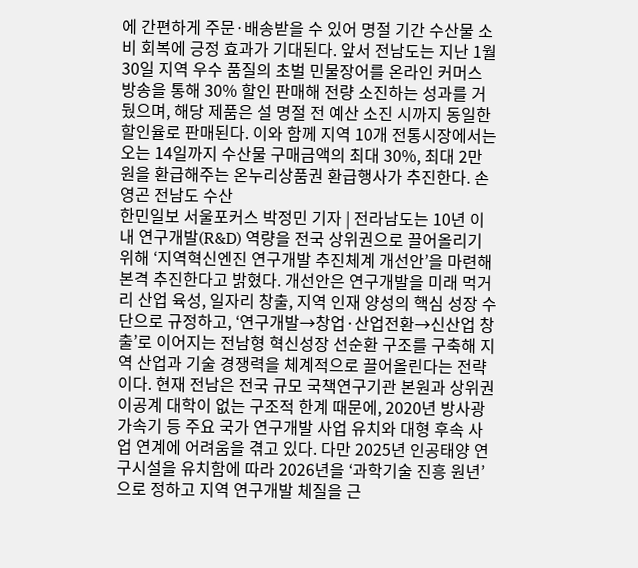에 간편하게 주문·배송받을 수 있어 명절 기간 수산물 소비 회복에 긍정 효과가 기대된다. 앞서 전남도는 지난 1월 30일 지역 우수 품질의 초벌 민물장어를 온라인 커머스 방송을 통해 30% 할인 판매해 전량 소진하는 성과를 거뒀으며, 해당 제품은 설 명절 전 예산 소진 시까지 동일한 할인율로 판매된다. 이와 함께 지역 10개 전통시장에서는 오는 14일까지 수산물 구매금액의 최대 30%, 최대 2만 원을 환급해주는 온누리상품권 환급행사가 추진한다. 손영곤 전남도 수산
한민일보 서울포커스 박정민 기자 | 전라남도는 10년 이내 연구개발(R&D) 역량을 전국 상위권으로 끌어올리기 위해 ‘지역혁신엔진 연구개발 추진체계 개선안’을 마련해 본격 추진한다고 밝혔다. 개선안은 연구개발을 미래 먹거리 산업 육성, 일자리 창출, 지역 인재 양성의 핵심 성장 수단으로 규정하고, ‘연구개발→창업·산업전환→신산업 창출’로 이어지는 전남형 혁신성장 선순환 구조를 구축해 지역 산업과 기술 경쟁력을 체계적으로 끌어올린다는 전략이다. 현재 전남은 전국 규모 국책연구기관 본원과 상위권 이공계 대학이 없는 구조적 한계 때문에, 2020년 방사광가속기 등 주요 국가 연구개발 사업 유치와 대형 후속 사업 연계에 어려움을 겪고 있다. 다만 2025년 인공태양 연구시설을 유치함에 따라 2026년을 ‘과학기술 진흥 원년’으로 정하고 지역 연구개발 체질을 근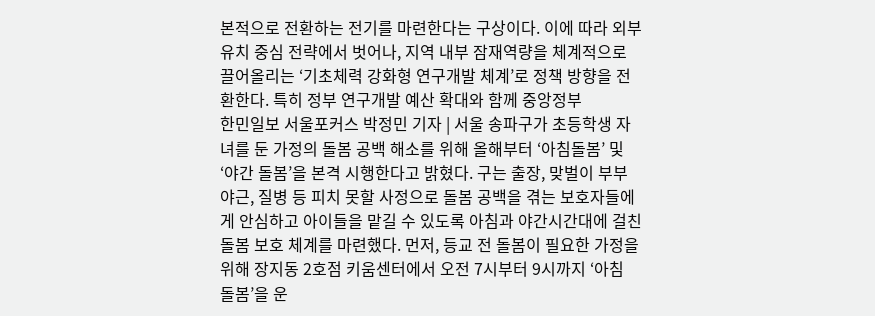본적으로 전환하는 전기를 마련한다는 구상이다. 이에 따라 외부 유치 중심 전략에서 벗어나, 지역 내부 잠재역량을 체계적으로 끌어올리는 ‘기초체력 강화형 연구개발 체계’로 정책 방향을 전환한다. 특히 정부 연구개발 예산 확대와 함께 중앙정부
한민일보 서울포커스 박정민 기자 | 서울 송파구가 초등학생 자녀를 둔 가정의 돌봄 공백 해소를 위해 올해부터 ‘아침돌봄’ 및 ‘야간 돌봄’을 본격 시행한다고 밝혔다. 구는 출장, 맞벌이 부부 야근, 질병 등 피치 못할 사정으로 돌봄 공백을 겪는 보호자들에게 안심하고 아이들을 맡길 수 있도록 아침과 야간시간대에 걸친 돌봄 보호 체계를 마련했다. 먼저, 등교 전 돌봄이 필요한 가정을 위해 장지동 2호점 키움센터에서 오전 7시부터 9시까지 ‘아침 돌봄’을 운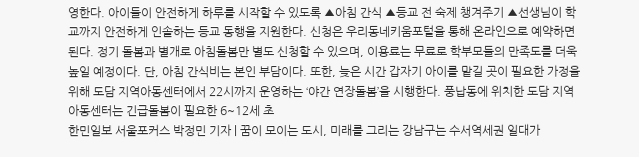영한다. 아이들이 안전하게 하루를 시작할 수 있도록 ▲아침 간식 ▲등교 전 숙제 챙겨주기 ▲선생님이 학교까지 안전하게 인솔하는 등교 동행을 지원한다. 신청은 우리동네키움포털을 통해 온라인으로 예약하면 된다. 정기 돌봄과 별개로 아침돌봄만 별도 신청할 수 있으며, 이용료는 무료로 학부모들의 만족도를 더욱 높일 예정이다. 단, 아침 간식비는 본인 부담이다. 또한, 늦은 시간 갑자기 아이를 맡길 곳이 필요한 가정을 위해 도담 지역아동센터에서 22시까지 운영하는 ‘야간 연장돌봄’을 시행한다. 풍납동에 위치한 도담 지역아동센터는 긴급돌봄이 필요한 6~12세 초
한민일보 서울포커스 박정민 기자 | 꿈이 모이는 도시, 미래를 그리는 강남구는 수서역세권 일대가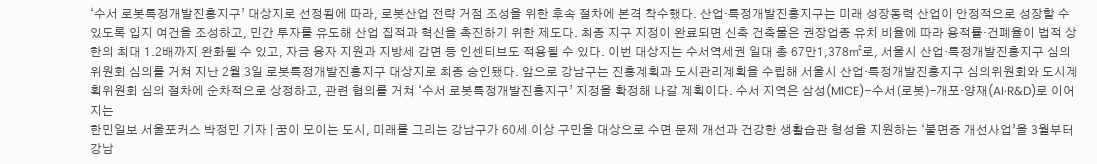‘수서 로봇특정개발진흥지구’ 대상지로 선정됨에 따라, 로봇산업 전략 거점 조성을 위한 후속 절차에 본격 착수했다. 산업·특정개발진흥지구는 미래 성장동력 산업이 안정적으로 성장할 수 있도록 입지 여건을 조성하고, 민간 투자를 유도해 산업 집적과 혁신을 촉진하기 위한 제도다. 최종 지구 지정이 완료되면 신축 건축물은 권장업종 유치 비율에 따라 용적률·건폐율이 법적 상한의 최대 1.2배까지 완화될 수 있고, 자금 융자 지원과 지방세 감면 등 인센티브도 적용될 수 있다. 이번 대상지는 수서역세권 일대 총 67만1,378㎡로, 서울시 산업·특정개발진흥지구 심의위원회 심의를 거쳐 지난 2월 3일 로봇특정개발진흥지구 대상지로 최종 승인됐다. 앞으로 강남구는 진흥계획과 도시관리계획을 수립해 서울시 산업·특정개발진흥지구 심의위원회와 도시계획위원회 심의 절차에 순차적으로 상정하고, 관련 협의를 거쳐 ‘수서 로봇특정개발진흥지구’ 지정을 확정해 나갈 계획이다. 수서 지역은 삼성(MICE)–수서(로봇)–개포·양재(AI·R&D)로 이어지는
한민일보 서울포커스 박정민 기자 | 꿈이 모이는 도시, 미래를 그리는 강남구가 60세 이상 구민을 대상으로 수면 문제 개선과 건강한 생활습관 형성을 지원하는 ‘불면증 개선사업’을 3월부터 강남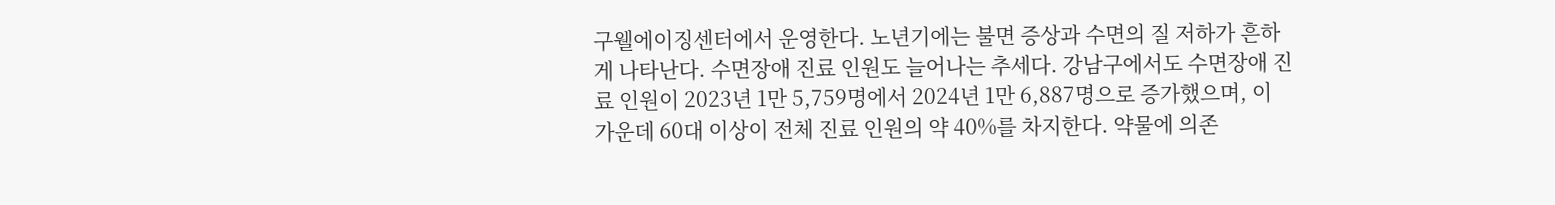구웰에이징센터에서 운영한다. 노년기에는 불면 증상과 수면의 질 저하가 흔하게 나타난다. 수면장애 진료 인원도 늘어나는 추세다. 강남구에서도 수면장애 진료 인원이 2023년 1만 5,759명에서 2024년 1만 6,887명으로 증가했으며, 이 가운데 60대 이상이 전체 진료 인원의 약 40%를 차지한다. 약물에 의존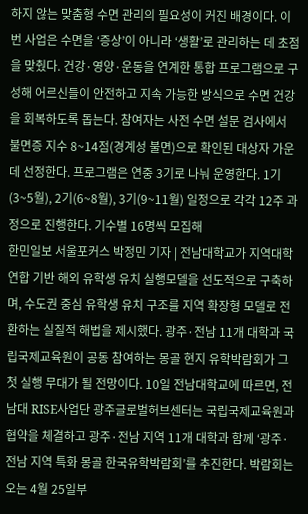하지 않는 맞춤형 수면 관리의 필요성이 커진 배경이다. 이번 사업은 수면을 ‘증상’이 아니라 ‘생활’로 관리하는 데 초점을 맞췄다. 건강·영양·운동을 연계한 통합 프로그램으로 구성해 어르신들이 안전하고 지속 가능한 방식으로 수면 건강을 회복하도록 돕는다. 참여자는 사전 수면 설문 검사에서 불면증 지수 8~14점(경계성 불면)으로 확인된 대상자 가운데 선정한다. 프로그램은 연중 3기로 나눠 운영한다. 1기(3~5월), 2기(6~8월), 3기(9~11월) 일정으로 각각 12주 과정으로 진행한다. 기수별 16명씩 모집해
한민일보 서울포커스 박정민 기자 | 전남대학교가 지역대학 연합 기반 해외 유학생 유치 실행모델을 선도적으로 구축하며, 수도권 중심 유학생 유치 구조를 지역 확장형 모델로 전환하는 실질적 해법을 제시했다. 광주·전남 11개 대학과 국립국제교육원이 공동 참여하는 몽골 현지 유학박람회가 그 첫 실행 무대가 될 전망이다. 10일 전남대학교에 따르면, 전남대 RISE사업단 광주글로벌허브센터는 국립국제교육원과 협약을 체결하고 광주·전남 지역 11개 대학과 함께 ‘광주·전남 지역 특화 몽골 한국유학박람회’를 추진한다. 박람회는 오는 4월 25일부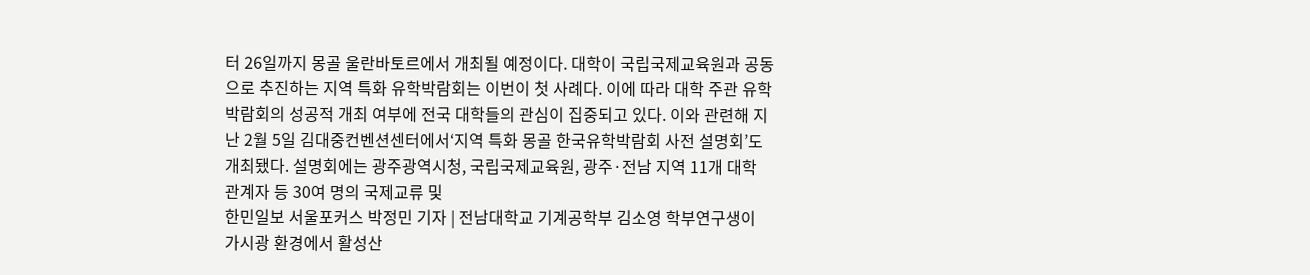터 26일까지 몽골 울란바토르에서 개최될 예정이다. 대학이 국립국제교육원과 공동으로 추진하는 지역 특화 유학박람회는 이번이 첫 사례다. 이에 따라 대학 주관 유학박람회의 성공적 개최 여부에 전국 대학들의 관심이 집중되고 있다. 이와 관련해 지난 2월 5일 김대중컨벤션센터에서‘지역 특화 몽골 한국유학박람회 사전 설명회’도 개최됐다. 설명회에는 광주광역시청, 국립국제교육원, 광주·전남 지역 11개 대학 관계자 등 30여 명의 국제교류 및
한민일보 서울포커스 박정민 기자 | 전남대학교 기계공학부 김소영 학부연구생이 가시광 환경에서 활성산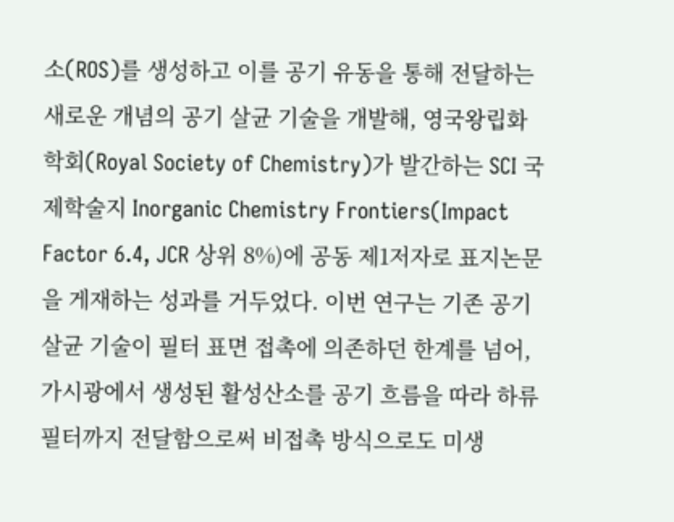소(ROS)를 생성하고 이를 공기 유동을 통해 전달하는 새로운 개념의 공기 살균 기술을 개발해, 영국왕립화학회(Royal Society of Chemistry)가 발간하는 SCI 국제학술지 Inorganic Chemistry Frontiers(Impact Factor 6.4, JCR 상위 8%)에 공동 제1저자로 표지논문을 게재하는 성과를 거두었다. 이번 연구는 기존 공기 살균 기술이 필터 표면 접촉에 의존하던 한계를 넘어, 가시광에서 생성된 활성산소를 공기 흐름을 따라 하류 필터까지 전달함으로써 비접촉 방식으로도 미생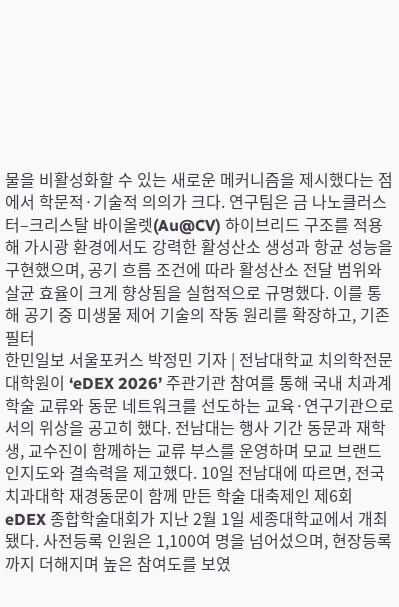물을 비활성화할 수 있는 새로운 메커니즘을 제시했다는 점에서 학문적·기술적 의의가 크다. 연구팀은 금 나노클러스터–크리스탈 바이올렛(Au@CV) 하이브리드 구조를 적용해 가시광 환경에서도 강력한 활성산소 생성과 항균 성능을 구현했으며, 공기 흐름 조건에 따라 활성산소 전달 범위와 살균 효율이 크게 향상됨을 실험적으로 규명했다. 이를 통해 공기 중 미생물 제어 기술의 작동 원리를 확장하고, 기존 필터
한민일보 서울포커스 박정민 기자 | 전남대학교 치의학전문대학원이 ‘eDEX 2026’ 주관기관 참여를 통해 국내 치과계 학술 교류와 동문 네트워크를 선도하는 교육·연구기관으로서의 위상을 공고히 했다. 전남대는 행사 기간 동문과 재학생, 교수진이 함께하는 교류 부스를 운영하며 모교 브랜드 인지도와 결속력을 제고했다. 10일 전남대에 따르면, 전국 치과대학 재경동문이 함께 만든 학술 대축제인 제6회 eDEX 종합학술대회가 지난 2월 1일 세종대학교에서 개최됐다. 사전등록 인원은 1,100여 명을 넘어섰으며, 현장등록까지 더해지며 높은 참여도를 보였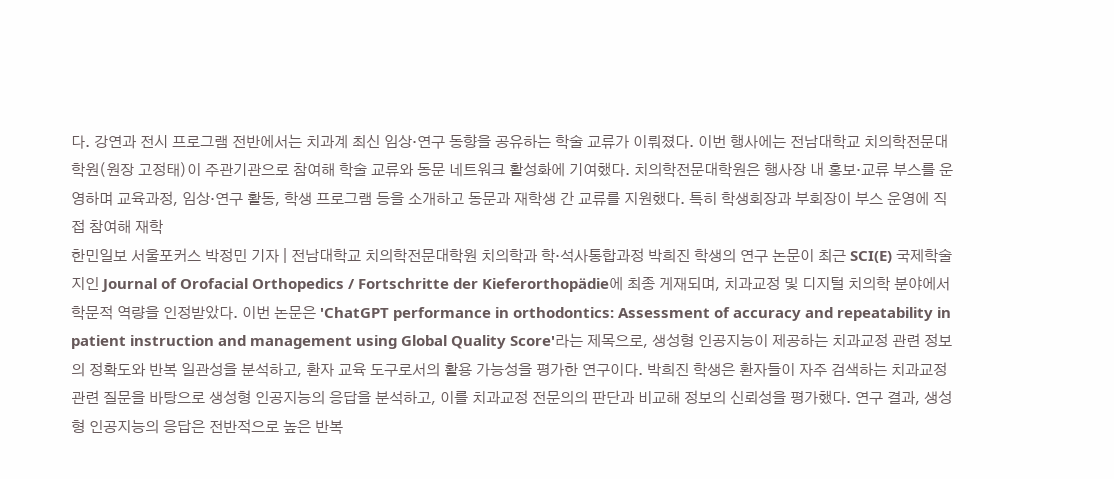다. 강연과 전시 프로그램 전반에서는 치과계 최신 임상·연구 동향을 공유하는 학술 교류가 이뤄졌다. 이번 행사에는 전남대학교 치의학전문대학원(원장 고정태)이 주관기관으로 참여해 학술 교류와 동문 네트워크 활성화에 기여했다. 치의학전문대학원은 행사장 내 홍보·교류 부스를 운영하며 교육과정, 임상·연구 활동, 학생 프로그램 등을 소개하고 동문과 재학생 간 교류를 지원했다. 특히 학생회장과 부회장이 부스 운영에 직접 참여해 재학
한민일보 서울포커스 박정민 기자 | 전남대학교 치의학전문대학원 치의학과 학·석사통합과정 박희진 학생의 연구 논문이 최근 SCI(E) 국제학술지인 Journal of Orofacial Orthopedics / Fortschritte der Kieferorthopädie에 최종 게재되며, 치과교정 및 디지털 치의학 분야에서 학문적 역량을 인정받았다. 이번 논문은 'ChatGPT performance in orthodontics: Assessment of accuracy and repeatability in patient instruction and management using Global Quality Score'라는 제목으로, 생성형 인공지능이 제공하는 치과교정 관련 정보의 정확도와 반복 일관성을 분석하고, 환자 교육 도구로서의 활용 가능성을 평가한 연구이다. 박희진 학생은 환자들이 자주 검색하는 치과교정 관련 질문을 바탕으로 생성형 인공지능의 응답을 분석하고, 이를 치과교정 전문의의 판단과 비교해 정보의 신뢰성을 평가했다. 연구 결과, 생성형 인공지능의 응답은 전반적으로 높은 반복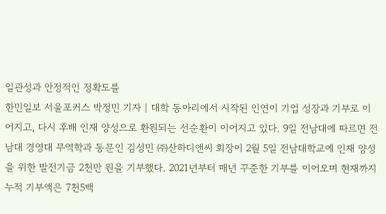일관성과 안정적인 정확도를
한민일보 서울포커스 박정민 기자 | 대학 동아리에서 시작된 인연이 기업 성장과 기부로 이어지고, 다시 후배 인재 양성으로 환원되는 선순환이 이어지고 있다. 9일 전남대에 따르면 전남대 경영대 무역학과 동문인 김성민 ㈜산하디앤씨 회장이 2월 5일 전남대학교에 인재 양성을 위한 발전기금 2천만 원을 기부했다. 2021년부터 매년 꾸준한 기부를 이어오며 현재까지 누적 기부액은 7천5백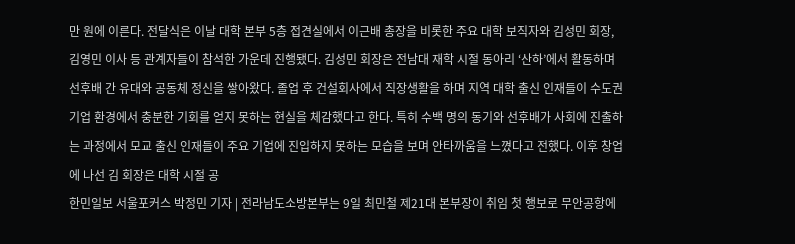만 원에 이른다. 전달식은 이날 대학 본부 5층 접견실에서 이근배 총장을 비롯한 주요 대학 보직자와 김성민 회장, 김영민 이사 등 관계자들이 참석한 가운데 진행됐다. 김성민 회장은 전남대 재학 시절 동아리 ‘산하’에서 활동하며 선후배 간 유대와 공동체 정신을 쌓아왔다. 졸업 후 건설회사에서 직장생활을 하며 지역 대학 출신 인재들이 수도권 기업 환경에서 충분한 기회를 얻지 못하는 현실을 체감했다고 한다. 특히 수백 명의 동기와 선후배가 사회에 진출하는 과정에서 모교 출신 인재들이 주요 기업에 진입하지 못하는 모습을 보며 안타까움을 느꼈다고 전했다. 이후 창업에 나선 김 회장은 대학 시절 공
한민일보 서울포커스 박정민 기자 | 전라남도소방본부는 9일 최민철 제21대 본부장이 취임 첫 행보로 무안공항에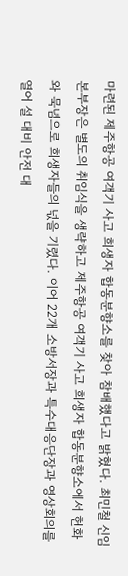마련된 제주항공 여객기 사고 희생자 합동분향소를 찾아 참배했다고 밝혔다. 최민철 신임 본부장은 별도의 취임식을 생략하고 제주항공 여객기 사고 희생자 합동분향소에서 헌화와 묵념으로 희생자들의 넋을 기렸다. 이어 22개 소방서장과 특수대응단장과 영상회의를 열어 설 대비 안전 대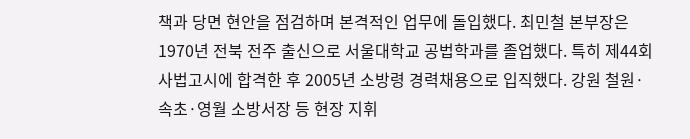책과 당면 현안을 점검하며 본격적인 업무에 돌입했다. 최민철 본부장은 1970년 전북 전주 출신으로 서울대학교 공법학과를 졸업했다. 특히 제44회 사법고시에 합격한 후 2005년 소방령 경력채용으로 입직했다. 강원 철원·속초·영월 소방서장 등 현장 지휘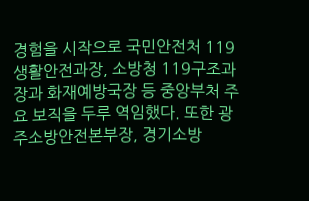경험을 시작으로 국민안전처 119생활안전과장, 소방청 119구조과장과 화재예방국장 등 중앙부처 주요 보직을 두루 역임했다. 또한 광주소방안전본부장, 경기소방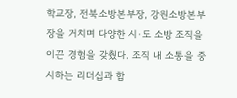학교장, 전북소방본부장, 강원소방본부장을 거치며 다양한 시·도 소방 조직을 이끈 경험을 갖췄다. 조직 내 소통을 중시하는 리더십과 합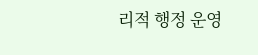리적 행정 운영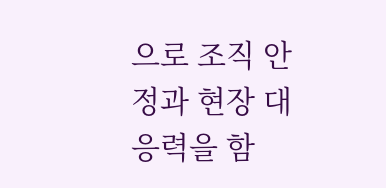으로 조직 안정과 현장 대응력을 함